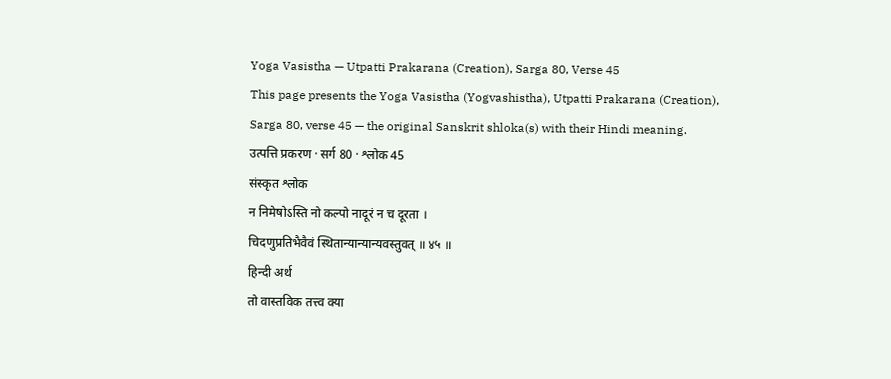Yoga Vasistha — Utpatti Prakarana (Creation), Sarga 80, Verse 45
This page presents the Yoga Vasistha (Yogvashistha), Utpatti Prakarana (Creation), Sarga 80, verse 45 — the original Sanskrit shloka(s) with their Hindi meaning.
उत्पत्ति प्रकरण · सर्ग 80 · श्लोक 45
संस्कृत श्लोक
न निमेषोऽस्ति नो कल्पो नादूरं न च दूरता ।
चिदणुप्रतिभैवैवं स्थितान्यान्यान्यवस्तुवत् ॥ ४५ ॥
हिन्दी अर्थ
तो वास्तविक तत्त्व क्या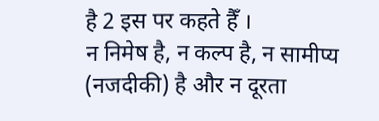है 2 इस पर कहते हैँ ।
न निमेष है, न कल्प है, न सामीप्य (नजदीकी) है और न दूरता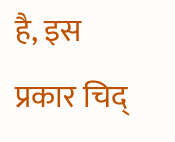है, इस प्रकार चिद्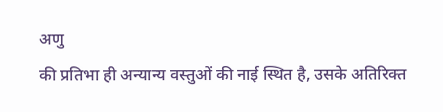अणु
की प्रतिभा ही अन्यान्य वस्तुओं की नाई स्थित है, उसके अतिरिक्त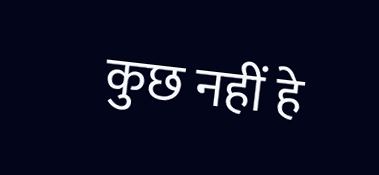कुछ नहीं हे